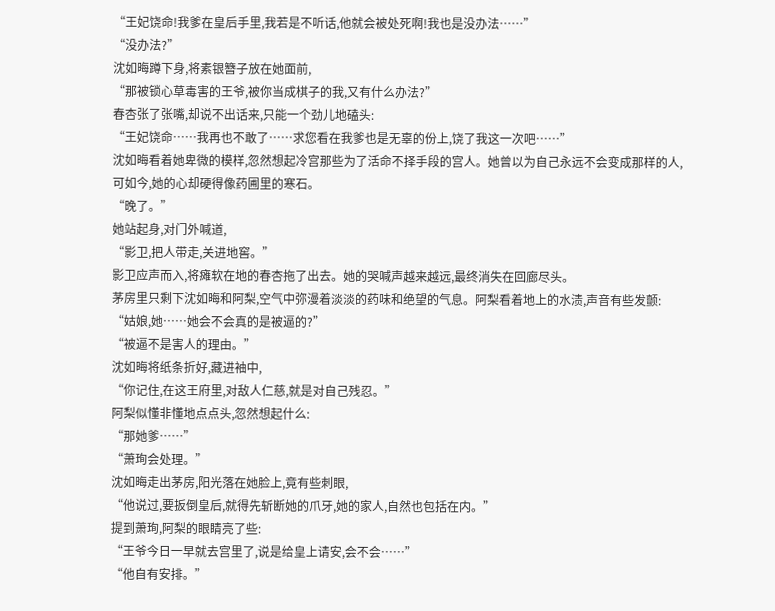“王妃饶命!我爹在皇后手里,我若是不听话,他就会被处死啊!我也是没办法……”
“没办法?”
沈如晦蹲下身,将素银簪子放在她面前,
“那被锁心草毒害的王爷,被你当成棋子的我,又有什么办法?”
春杏张了张嘴,却说不出话来,只能一个劲儿地磕头:
“王妃饶命……我再也不敢了……求您看在我爹也是无辜的份上,饶了我这一次吧……”
沈如晦看着她卑微的模样,忽然想起冷宫那些为了活命不择手段的宫人。她曾以为自己永远不会变成那样的人,可如今,她的心却硬得像药圃里的寒石。
“晚了。”
她站起身,对门外喊道,
“影卫,把人带走,关进地窖。”
影卫应声而入,将瘫软在地的春杏拖了出去。她的哭喊声越来越远,最终消失在回廊尽头。
茅房里只剩下沈如晦和阿梨,空气中弥漫着淡淡的药味和绝望的气息。阿梨看着地上的水渍,声音有些发颤:
“姑娘,她……她会不会真的是被逼的?”
“被逼不是害人的理由。”
沈如晦将纸条折好,藏进袖中,
“你记住,在这王府里,对敌人仁慈,就是对自己残忍。”
阿梨似懂非懂地点点头,忽然想起什么:
“那她爹……”
“萧珣会处理。”
沈如晦走出茅房,阳光落在她脸上,竟有些刺眼,
“他说过,要扳倒皇后,就得先斩断她的爪牙,她的家人,自然也包括在内。”
提到萧珣,阿梨的眼睛亮了些:
“王爷今日一早就去宫里了,说是给皇上请安,会不会……”
“他自有安排。”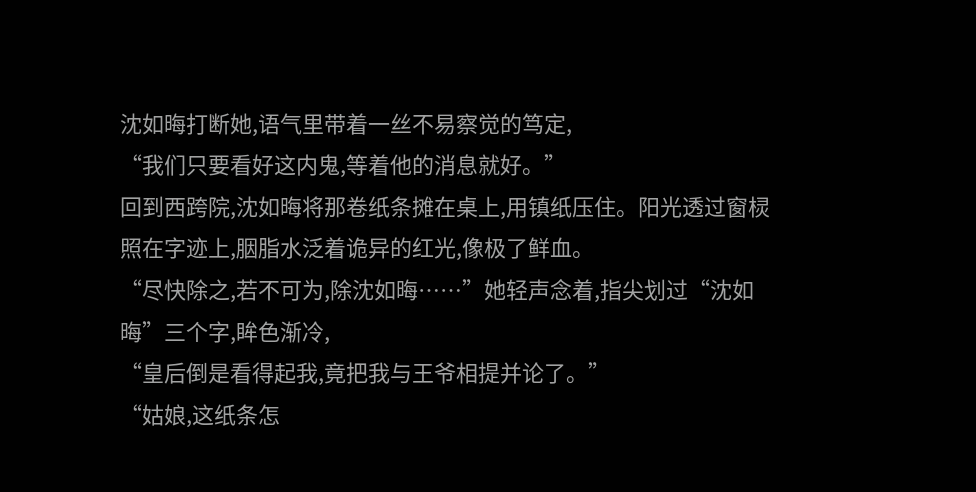沈如晦打断她,语气里带着一丝不易察觉的笃定,
“我们只要看好这内鬼,等着他的消息就好。”
回到西跨院,沈如晦将那卷纸条摊在桌上,用镇纸压住。阳光透过窗棂照在字迹上,胭脂水泛着诡异的红光,像极了鲜血。
“尽快除之,若不可为,除沈如晦……”她轻声念着,指尖划过“沈如晦”三个字,眸色渐冷,
“皇后倒是看得起我,竟把我与王爷相提并论了。”
“姑娘,这纸条怎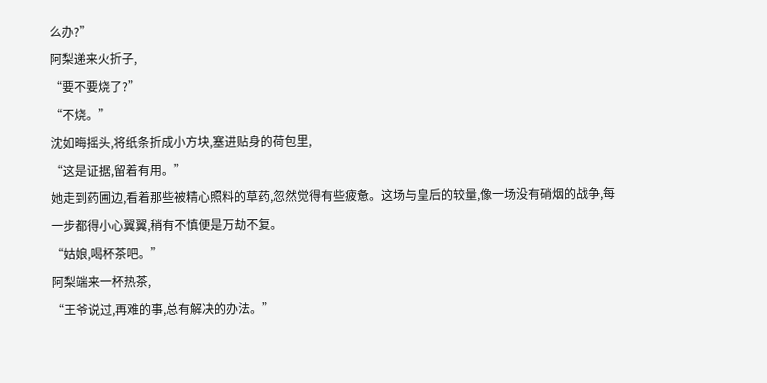么办?”
阿梨递来火折子,
“要不要烧了?”
“不烧。”
沈如晦摇头,将纸条折成小方块,塞进贴身的荷包里,
“这是证据,留着有用。”
她走到药圃边,看着那些被精心照料的草药,忽然觉得有些疲惫。这场与皇后的较量,像一场没有硝烟的战争,每一步都得小心翼翼,稍有不慎便是万劫不复。
“姑娘,喝杯茶吧。”
阿梨端来一杯热茶,
“王爷说过,再难的事,总有解决的办法。”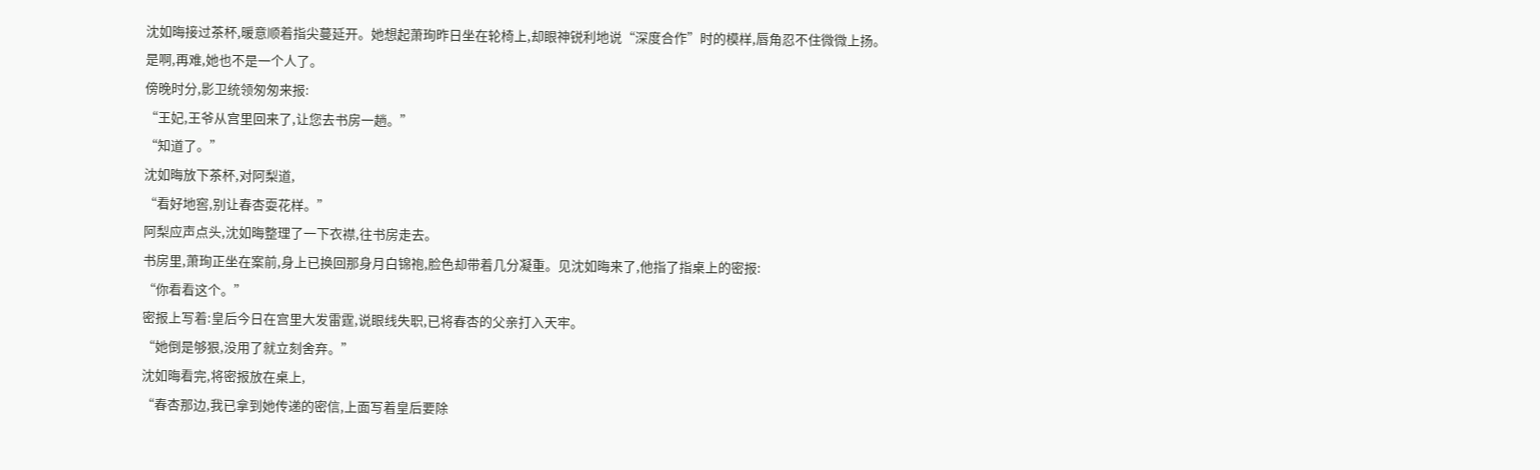沈如晦接过茶杯,暖意顺着指尖蔓延开。她想起萧珣昨日坐在轮椅上,却眼神锐利地说“深度合作”时的模样,唇角忍不住微微上扬。
是啊,再难,她也不是一个人了。
傍晚时分,影卫统领匆匆来报:
“王妃,王爷从宫里回来了,让您去书房一趟。”
“知道了。”
沈如晦放下茶杯,对阿梨道,
“看好地窖,别让春杏耍花样。”
阿梨应声点头,沈如晦整理了一下衣襟,往书房走去。
书房里,萧珣正坐在案前,身上已换回那身月白锦袍,脸色却带着几分凝重。见沈如晦来了,他指了指桌上的密报:
“你看看这个。”
密报上写着:皇后今日在宫里大发雷霆,说眼线失职,已将春杏的父亲打入天牢。
“她倒是够狠,没用了就立刻舍弃。”
沈如晦看完,将密报放在桌上,
“春杏那边,我已拿到她传递的密信,上面写着皇后要除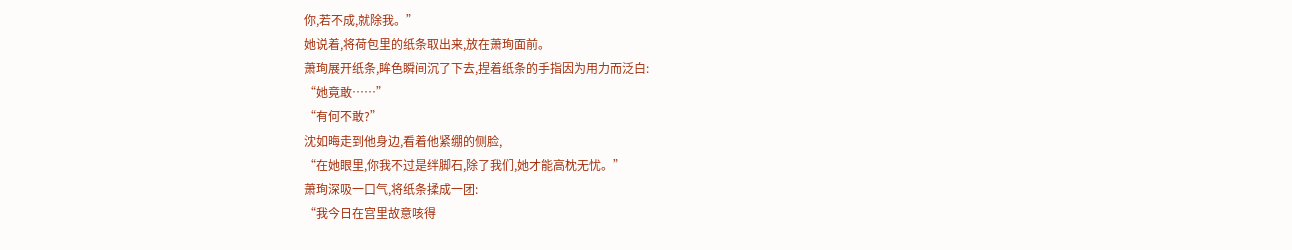你,若不成,就除我。”
她说着,将荷包里的纸条取出来,放在萧珣面前。
萧珣展开纸条,眸色瞬间沉了下去,捏着纸条的手指因为用力而泛白:
“她竟敢……”
“有何不敢?”
沈如晦走到他身边,看着他紧绷的侧脸,
“在她眼里,你我不过是绊脚石,除了我们,她才能高枕无忧。”
萧珣深吸一口气,将纸条揉成一团:
“我今日在宫里故意咳得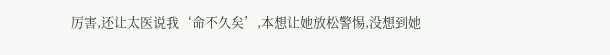厉害,还让太医说我‘命不久矣’,本想让她放松警惕,没想到她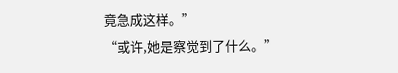竟急成这样。”
“或许,她是察觉到了什么。”